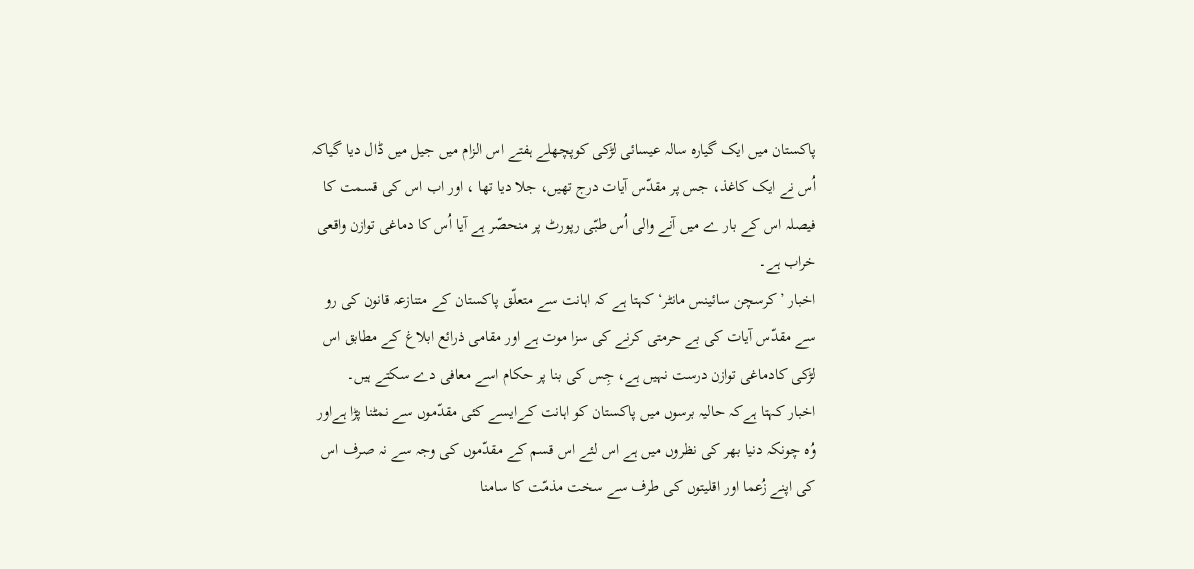پاکستان میں ایک گیارہ سالہ عیسائی لڑکی کوپچھلے ہفتے اس الزام میں جیل میں ڈال دیا گیاکہ اُس نے ایک کاغذ، جس پر مقدّس آیات درج تھیں، جلا دیا تھا ، اور اب اس کی قسمت کا فیصلہ اس کے بار ے میں آنے والی اُس طبّی رپورٹ پر منحصّر ہے آیا اُس کا دماغی توازن واقعی خراب ہے۔
اخبار ’کرسچن سائینس مانٹر‘ کہتا ہے کہ اہانت سے متعلّق پاکستان کے متنازعہ قانون کی رو سے مقدّس آیات کی بے حرمتی کرنے کی سزا موت ہے اور مقامی ذرائع ابلاغ کے مطابق اس لڑکی کادماغی توازن درست نہیں ہے، جِس کی بنا پر حکام اسے معافی دے سکتے ہیں۔
اخبار کہتا ہےکہ حالیہ برسوں میں پاکستان کو اہانت کےایسے کئی مقدّموں سے نمٹنا پڑا ہےاور وُہ چونکہ دنیا بھر کی نظروں میں ہے اس لئے اس قسم کے مقدّموں کی وجہ سے نہ صرف اس کی اپنے زُعما اور اقلیتوں کی طرف سے سخت مذمّت کا سامنا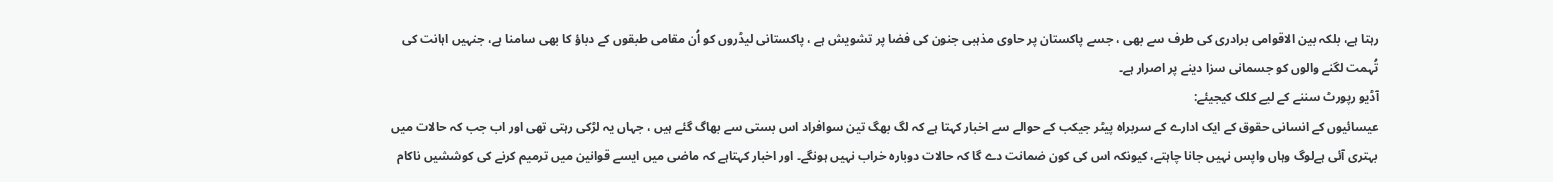رہتا ہے، بلکہ بین الاقوامی برادری کی طرف سے بھی ، جسے پاکستان پر حاوی مذہبی جنون کی فضا پر تشویش ہے ، پاکستانی لیڈروں کو اُن مقامی طبقوں کے دباؤ کا بھی سامنا ہے، جنہیں اہانت کی تُہمت لگنے والوں کو جسمانی سزا دینے پر اصرار ہے۔
آڈیو رپورٹ سننے کے لیے کلک کیجیئے:
عیسائیوں کے انسانی حقوق کے ایک ادارے کے سربراہ پیٹر جیکب کے حوالے سے اخبار کہتا ہے کہ لگ بھگ تین سوافراد اس بستی سے بھاگ گئے ہیں ، جہاں یہ لڑکی رہتی تھی اور اب جب کہ حالات میں بہتری آئی ہےلوگ وہاں واپس نہیں جانا چاہتے، کیونکہ اس کی کون ضمانت دے گا کہ حالات دوبارہ خراب نہیں ہونگے۔ اور اخبار کہتاہے کہ ماضی میں ایسے قوانین میں ترمیم کرنے کی کوششیں ناکام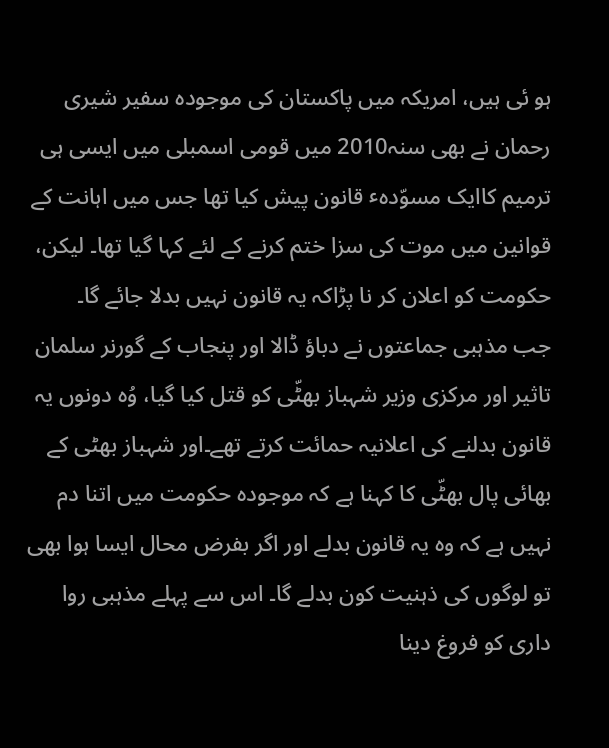ہو ئی ہیں، امریکہ میں پاکستان کی موجودہ سفیر شیری رحمان نے بھی سنہ2010 میں قومی اسمبلی میں ایسی ہی ترمیم کاایک مسوّدہٴ قانون پیش کیا تھا جس میں اہانت کے قوانین میں موت کی سزا ختم کرنے کے لئے کہا گیا تھا۔ لیکن، حکومت کو اعلان کر نا پڑاکہ یہ قانون نہیں بدلا جائے گا۔
جب مذہبی جماعتوں نے دباؤ ڈالا اور پنجاب کے گورنر سلمان تاثیر اور مرکزی وزیر شہباز بھٹّی کو قتل کیا گیا، وُہ دونوں یہ قانون بدلنے کی اعلانیہ حمائت کرتے تھے۔اور شہباز بھٹی کے بھائی پال بھٹّی کا کہنا ہے کہ موجودہ حکومت میں اتنا دم نہیں ہے کہ وہ یہ قانون بدلے اور اگر بفرض محال ایسا ہوا بھی تو لوگوں کی ذہنیت کون بدلے گا۔ اس سے پہلے مذہبی روا داری کو فروغ دینا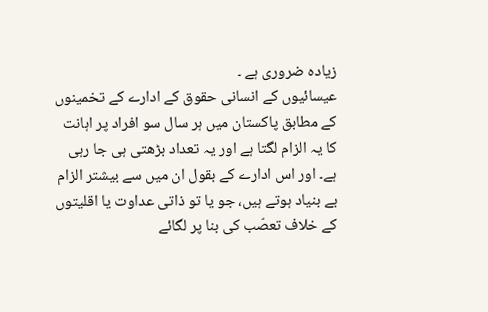زیادہ ضروری ہے ۔
عیسائیوں کے انسانی حقوق کے ادارے کے تخمینوں کے مطابق پاکستان میں ہر سال سو افراد پر اہانت کا یہ الزام لگتا ہے اور یہ تعداد بڑھتی ہی جا رہی ہے۔ اور اس ادارے کے بقول ان میں سے بیشتر الزام بے بنیاد ہوتے ہیں، جو یا تو ذاتی عداوت یا اقلیتوں کے خلاف تعصّب کی بنا پر لگائے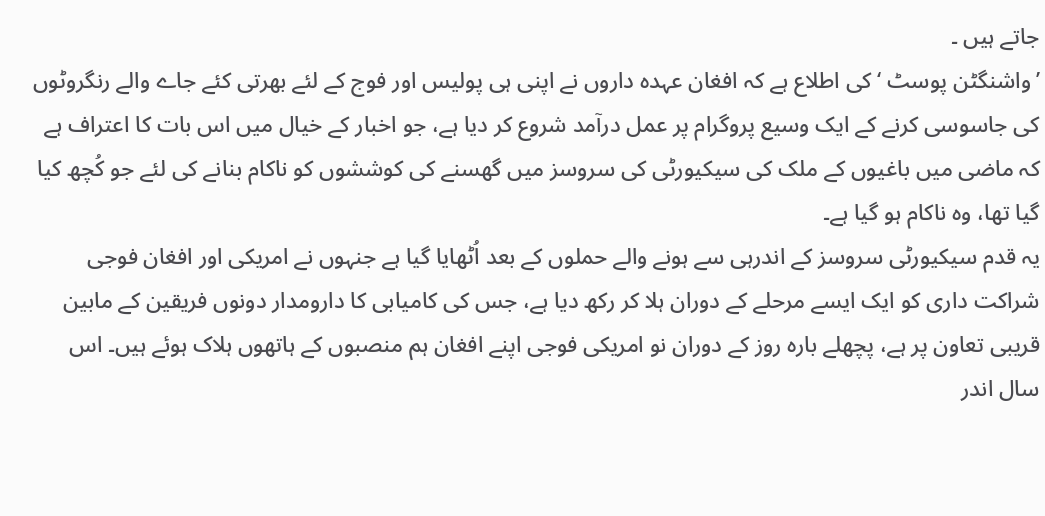جاتے ہیں ۔
’واشنگٹن پوسٹ ‘ کی اطلاع ہے کہ افغان عہدہ داروں نے اپنی ہی پولیس اور فوج کے لئے بھرتی کئے جاے والے رنگروٹوں کی جاسوسی کرنے کے ایک وسیع پروگرام پر عمل درآمد شروع کر دیا ہے، جو اخبار کے خیال میں اس بات کا اعتراف ہے کہ ماضی میں باغیوں کے ملک کی سیکیورٹی کی سروسز میں گھسنے کی کوششوں کو ناکام بنانے کی لئے جو کُچھ کیا گیا تھا، وہ ناکام ہو گیا ہے۔
یہ قدم سیکیورٹی سروسز کے اندرہی سے ہونے والے حملوں کے بعد اُٹھایا گیا ہے جنہوں نے امریکی اور افغان فوجی شراکت داری کو ایک ایسے مرحلے کے دوران ہلا کر رکھ دیا ہے، جس کی کامیابی کا دارومدار دونوں فریقین کے مابین قریبی تعاون پر ہے، پچھلے بارہ روز کے دوران نو امریکی فوجی اپنے افغان ہم منصبوں کے ہاتھوں ہلاک ہوئے ہیں۔ اس سال اندر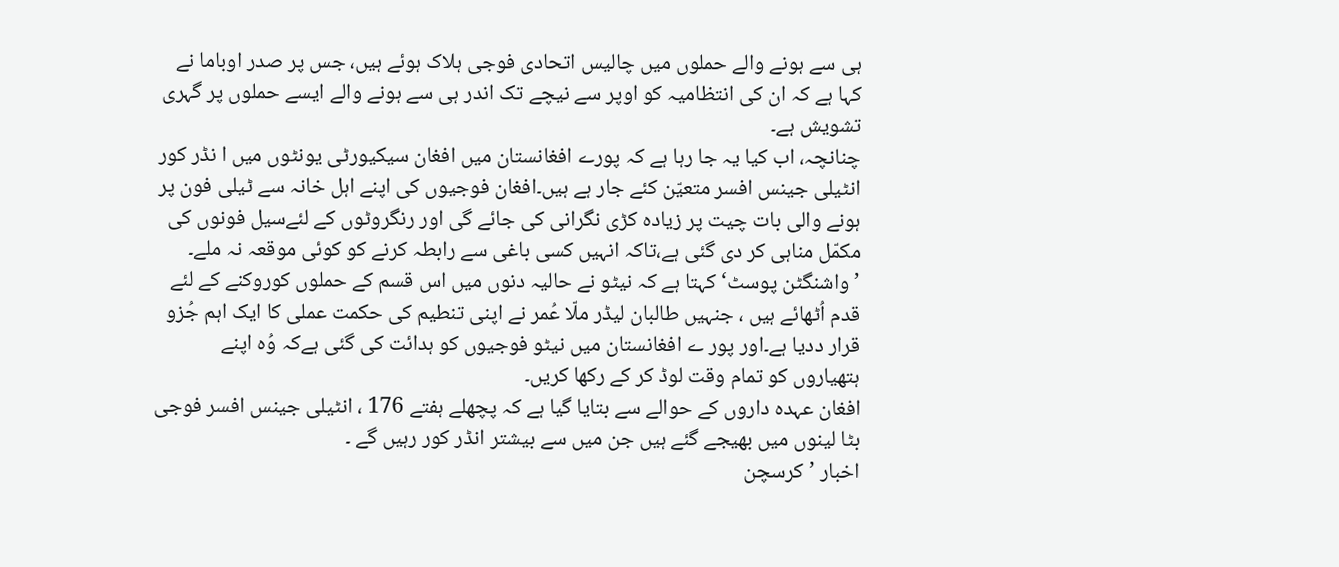ہی سے ہونے والے حملوں میں چالیس اتحادی فوجی ہلاک ہوئے ہیں، جس پر صدر اوباما نے کہا ہے کہ ان کی انتظامیہ کو اوپر سے نیچے تک اندر ہی سے ہونے والے ایسے حملوں پر گہری تشویش ہے۔
چنانچہ، اب کیا یہ جا رہا ہے کہ پورے افغانستان میں افغان سیکیورٹی یونٹوں میں ا نڈر کور انٹیلی جینس افسر متعیّن کئے جار ہے ہیں۔افغان فوجیوں کی اپنے اہل خانہ سے ٹیلی فون پر ہونے والی بات چیت پر زیادہ کڑی نگرانی کی جائے گی اور رنگروٹوں کے لئےسیل فونوں کی مکمّل مناہی کر دی گئی ہے،تاکہ انہیں کسی باغی سے رابطہ کرنے کو کوئی موقعہ نہ ملے۔
’ واشنگٹن پوسٹ‘ کہتا ہے کہ نیٹو نے حالیہ دنوں میں اس قسم کے حملوں کوروکنے کے لئے قدم اُٹھائے ہیں ، جنہیں طالبان لیڈر ملّا عُمر نے اپنی تنطیم کی حکمت عملی کا ایک اہم جُزو قرار ددیا ہے۔اور پور ے افغانستان میں نیٹو فوجیوں کو ہدائت کی گئی ہےکہ وُہ اپنے ہتھیاروں کو تمام وقت لوڈ کر کے رکھا کریں۔
افغان عہدہ داروں کے حوالے سے بتایا گیا ہے کہ پچھلے ہفتے 176 ، انٹیلی جینس افسر فوجی بٹا لینوں میں بھیجے گئے ہیں جن میں سے بیشتر انڈر کور رہیں گے ۔
اخبار ’کرسچن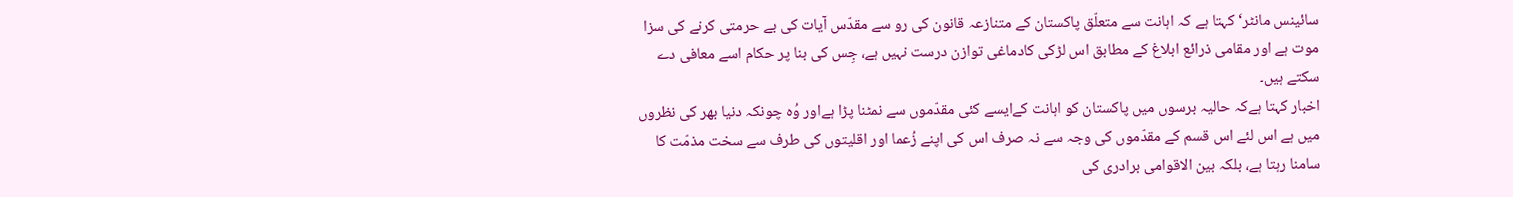سائینس مانٹر‘ کہتا ہے کہ اہانت سے متعلّق پاکستان کے متنازعہ قانون کی رو سے مقدّس آیات کی بے حرمتی کرنے کی سزا موت ہے اور مقامی ذرائع ابلاغ کے مطابق اس لڑکی کادماغی توازن درست نہیں ہے، جِس کی بنا پر حکام اسے معافی دے سکتے ہیں۔
اخبار کہتا ہےکہ حالیہ برسوں میں پاکستان کو اہانت کےایسے کئی مقدّموں سے نمٹنا پڑا ہےاور وُہ چونکہ دنیا بھر کی نظروں میں ہے اس لئے اس قسم کے مقدّموں کی وجہ سے نہ صرف اس کی اپنے زُعما اور اقلیتوں کی طرف سے سخت مذمّت کا سامنا رہتا ہے، بلکہ بین الاقوامی برادری کی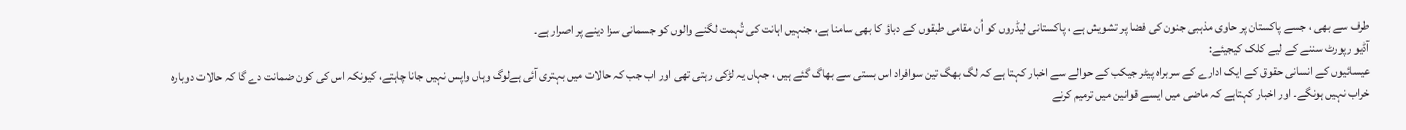طرف سے بھی ، جسے پاکستان پر حاوی مذہبی جنون کی فضا پر تشویش ہے ، پاکستانی لیڈروں کو اُن مقامی طبقوں کے دباؤ کا بھی سامنا ہے، جنہیں اہانت کی تُہمت لگنے والوں کو جسمانی سزا دینے پر اصرار ہے۔
آڈیو رپورٹ سننے کے لیے کلک کیجیئے:
عیسائیوں کے انسانی حقوق کے ایک ادارے کے سربراہ پیٹر جیکب کے حوالے سے اخبار کہتا ہے کہ لگ بھگ تین سوافراد اس بستی سے بھاگ گئے ہیں ، جہاں یہ لڑکی رہتی تھی اور اب جب کہ حالات میں بہتری آئی ہےلوگ وہاں واپس نہیں جانا چاہتے، کیونکہ اس کی کون ضمانت دے گا کہ حالات دوبارہ خراب نہیں ہونگے۔ اور اخبار کہتاہے کہ ماضی میں ایسے قوانین میں ترمیم کرنے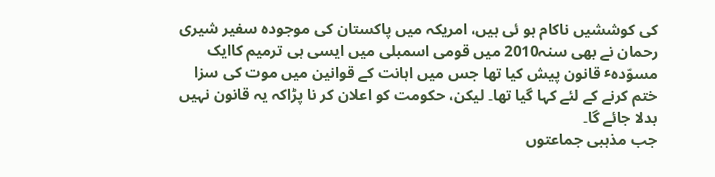کی کوششیں ناکام ہو ئی ہیں، امریکہ میں پاکستان کی موجودہ سفیر شیری رحمان نے بھی سنہ2010 میں قومی اسمبلی میں ایسی ہی ترمیم کاایک مسوّدہٴ قانون پیش کیا تھا جس میں اہانت کے قوانین میں موت کی سزا ختم کرنے کے لئے کہا گیا تھا۔ لیکن، حکومت کو اعلان کر نا پڑاکہ یہ قانون نہیں بدلا جائے گا۔
جب مذہبی جماعتوں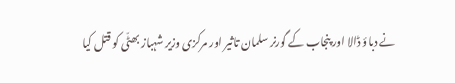نے دباؤ ڈالا اور پنجاب کے گورنر سلمان تاثیر اور مرکزی وزیر شہباز بھٹّی کو قتل کیا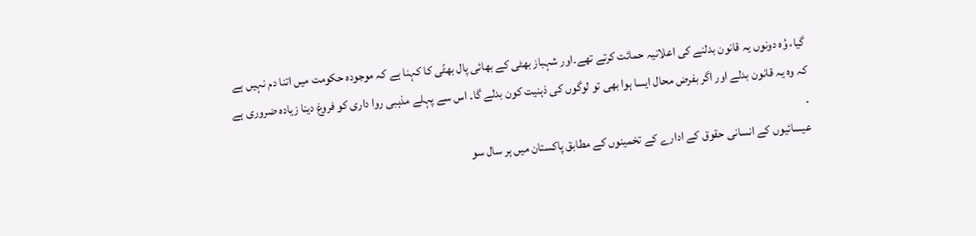گیا، وُہ دونوں یہ قانون بدلنے کی اعلانیہ حمائت کرتے تھے۔اور شہباز بھٹی کے بھائی پال بھٹّی کا کہنا ہے کہ موجودہ حکومت میں اتنا دم نہیں ہے کہ وہ یہ قانون بدلے اور اگر بفرض محال ایسا ہوا بھی تو لوگوں کی ذہنیت کون بدلے گا۔ اس سے پہلے مذہبی روا داری کو فروغ دینا زیادہ ضروری ہے ۔
عیسائیوں کے انسانی حقوق کے ادارے کے تخمینوں کے مطابق پاکستان میں ہر سال سو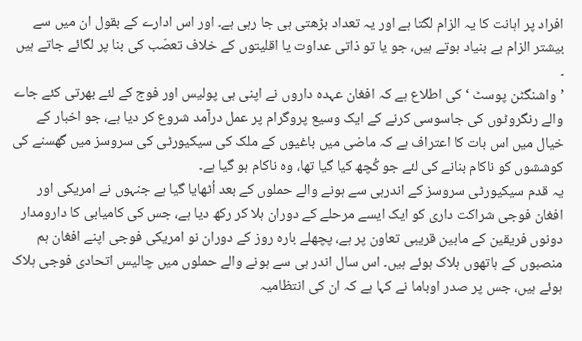افراد پر اہانت کا یہ الزام لگتا ہے اور یہ تعداد بڑھتی ہی جا رہی ہے۔ اور اس ادارے کے بقول ان میں سے بیشتر الزام بے بنیاد ہوتے ہیں، جو یا تو ذاتی عداوت یا اقلیتوں کے خلاف تعصّب کی بنا پر لگائے جاتے ہیں ۔
’واشنگٹن پوسٹ ‘ کی اطلاع ہے کہ افغان عہدہ داروں نے اپنی ہی پولیس اور فوج کے لئے بھرتی کئے جاے والے رنگروٹوں کی جاسوسی کرنے کے ایک وسیع پروگرام پر عمل درآمد شروع کر دیا ہے، جو اخبار کے خیال میں اس بات کا اعتراف ہے کہ ماضی میں باغیوں کے ملک کی سیکیورٹی کی سروسز میں گھسنے کی کوششوں کو ناکام بنانے کی لئے جو کُچھ کیا گیا تھا، وہ ناکام ہو گیا ہے۔
یہ قدم سیکیورٹی سروسز کے اندرہی سے ہونے والے حملوں کے بعد اُٹھایا گیا ہے جنہوں نے امریکی اور افغان فوجی شراکت داری کو ایک ایسے مرحلے کے دوران ہلا کر رکھ دیا ہے، جس کی کامیابی کا دارومدار دونوں فریقین کے مابین قریبی تعاون پر ہے، پچھلے بارہ روز کے دوران نو امریکی فوجی اپنے افغان ہم منصبوں کے ہاتھوں ہلاک ہوئے ہیں۔ اس سال اندر ہی سے ہونے والے حملوں میں چالیس اتحادی فوجی ہلاک ہوئے ہیں، جس پر صدر اوباما نے کہا ہے کہ ان کی انتظامیہ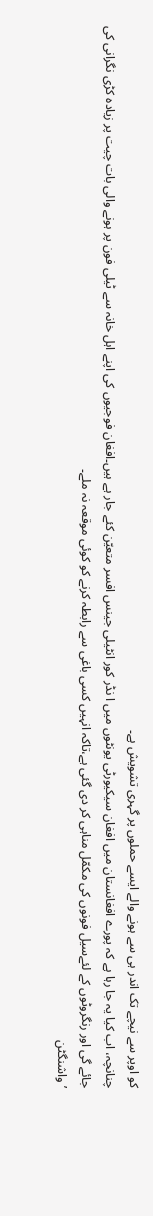کو اوپر سے نیچے تک اندر ہی سے ہونے والے ایسے حملوں پر گہری تشویش ہے۔
چنانچہ، اب کیا یہ جا رہا ہے کہ پورے افغانستان میں افغان سیکیورٹی یونٹوں میں ا نڈر کور انٹیلی جینس افسر متعیّن کئے جار ہے ہیں۔افغان فوجیوں کی اپنے اہل خانہ سے ٹیلی فون پر ہونے والی بات چیت پر زیادہ کڑی نگرانی کی جائے گی اور رنگروٹوں کے لئےسیل فونوں کی مکمّل مناہی کر دی گئی ہے،تاکہ انہیں کسی باغی سے رابطہ کرنے کو کوئی موقعہ نہ ملے۔
’ واشنگٹن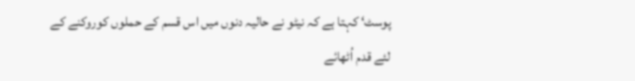پوسٹ‘ کہتا ہے کہ نیٹو نے حالیہ دنوں میں اس قسم کے حملوں کوروکنے کے لئے قدم اُٹھائے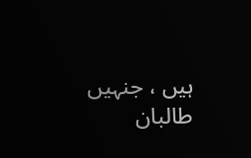ہیں ، جنہیں طالبان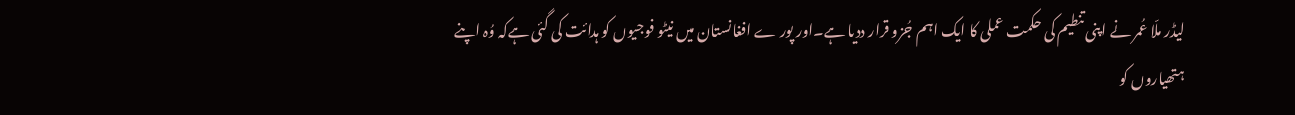لیڈر ملّا عُمر نے اپنی تنطیم کی حکمت عملی کا ایک اہم جُزو قرار ددیا ہے۔اور پور ے افغانستان میں نیٹو فوجیوں کو ہدائت کی گئی ہےکہ وُہ اپنے ہتھیاروں کو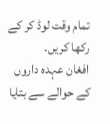تمام وقت لوڈ کر کے رکھا کریں۔
افغان عہدہ داروں کے حوالے سے بتایا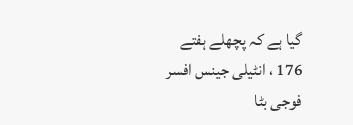گیا ہے کہ پچھلے ہفتے 176 ، انٹیلی جینس افسر فوجی بٹا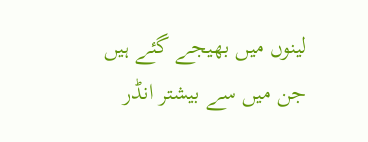لینوں میں بھیجے گئے ہیں جن میں سے بیشتر انڈر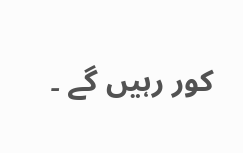کور رہیں گے ۔